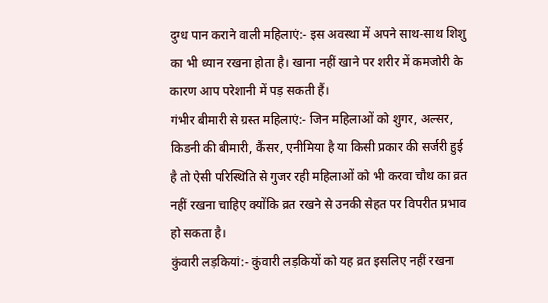दुग्ध पान कराने वाली महिलाएं:- इस अवस्था में अपने साथ-साथ शिशु का भी ध्यान रखना होता है। खाना नहीं खाने पर शरीर में कमजोरी के कारण आप परेशानी में पड़ सकती हैं।
गंभीर बीमारी से ग्रस्त महिलाएं:- जिन महिलाओं को शुगर, अल्सर, किडनी की बीमारी, कैंसर, एनीमिया है या किसी प्रकार की सर्जरी हुई है तो ऐसी परिस्थिति से गुजर रही महिलाओं को भी करवा चौथ का व्रत नहीं रखना चाहिए क्योंकि व्रत रखने से उनकी सेहत पर विपरीत प्रभाव हो सकता है।
कुंवारी लड़कियां:- कुंवारी लड़कियों को यह व्रत इसलिए नहीं रखना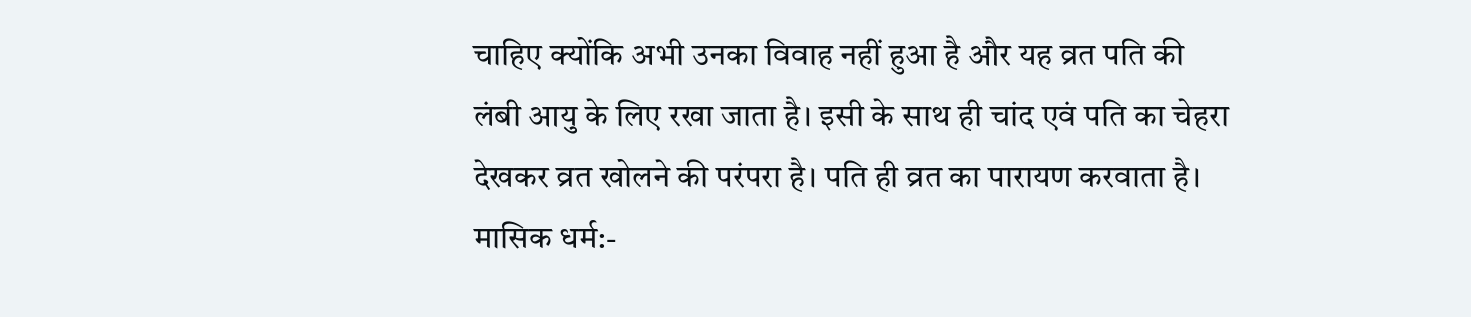चाहिए क्योंकि अभी उनका विवाह नहीं हुआ है और यह व्रत पति की लंबी आयु के लिए रखा जाता है। इसी के साथ ही चांद एवं पति का चेहरा देखकर व्रत खोलने की परंपरा है। पति ही व्रत का पारायण करवाता है।
मासिक धर्म:-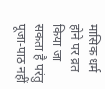मासिक धर्म होने पर व्रत किया जा सकता है परंतु पूजा-पाठ नहीं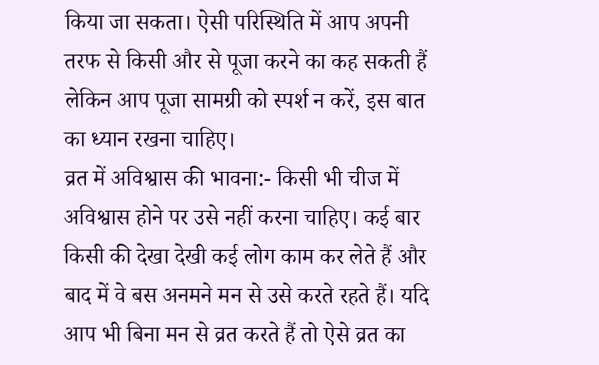किया जा सकता। ऐसी परिस्थिति में आप अपनी तरफ से किसी और से पूजा करने का कह सकती हैं लेकिन आप पूजा सामग्री को स्पर्श न करें, इस बात का ध्यान रखना चाहिए।
व्रत में अविश्वास की भावना:- किसी भी चीज में अविश्वास होने पर उसे नहीं करना चाहिए। कई बार किसी की देखा देखी कई लोग काम कर लेते हैं और बाद में वे बस अनमने मन से उसे करते रहते हैं। यदि आप भी बिना मन से व्रत करते हैं तो ऐसे व्रत का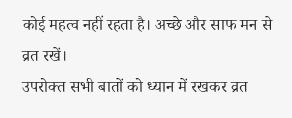कोई महत्व नहीं रहता है। अच्छे और साफ मन से व्रत रखें।
उपरोक्त सभी बातों को ध्यान में रखकर व्रत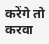करेंगे तो करवा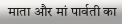माता और मां पार्वती का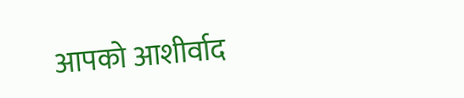आपको आशीर्वाद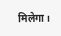मिलेगा।